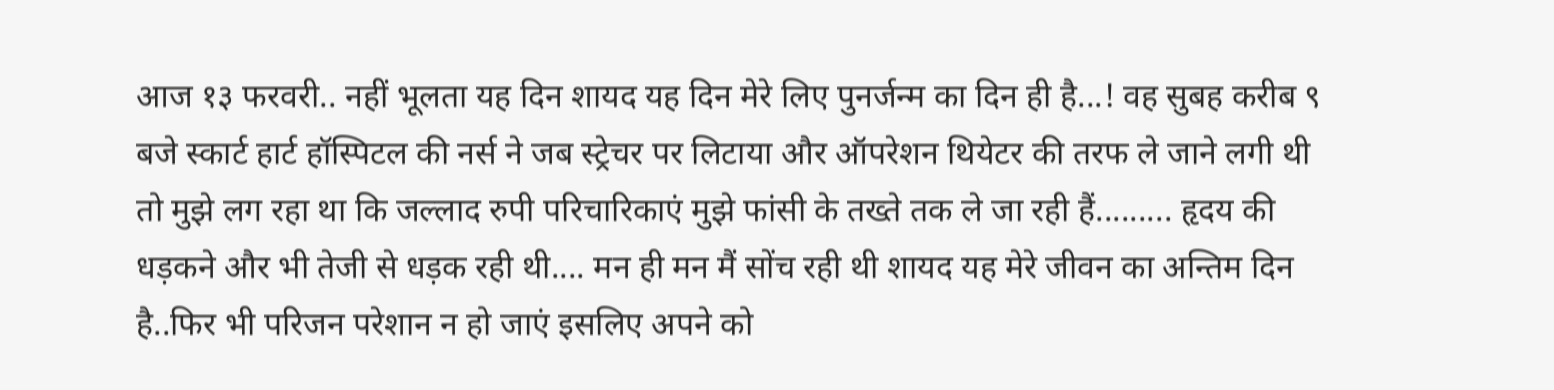आज १३ फरवरी.. नहीं भूलता यह दिन शायद यह दिन मेरे लिए पुनर्जन्म का दिन ही है...! वह सुबह करीब ९ बजे स्कार्ट हार्ट हॉस्पिटल की नर्स ने जब स्ट्रेचर पर लिटाया और ऑपरेशन थियेटर की तरफ ले जाने लगी थी तो मुझे लग रहा था कि जल्लाद रुपी परिचारिकाएं मुझे फांसी के तख्ते तक ले जा रही हैं......... हृदय की धड़कने और भी तेजी से धड़क रही थी.... मन ही मन मैं सोंच रही थी शायद यह मेरे जीवन का अन्तिम दिन है..फिर भी परिजन परेशान न हो जाएं इसलिए अपने को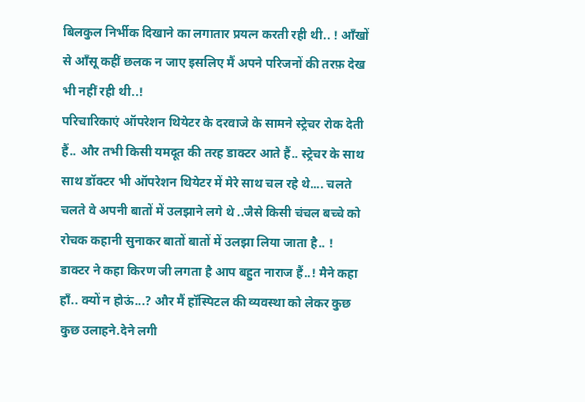बिलकुल निर्भीक दिखाने का लगातार प्रयत्न करती रही थी.. ! आँखों से आँसू कहीं छलक न जाए इसलिए मैं अपने परिजनों की तरफ़ देख भी नहीं रही थी..!
परिचारिकाएं ऑपरेशन थियेटर के दरवाजे के सामने स्ट्रेचर रोक देती हैं.. और तभी किसी यमदूत की तरह डाक्टर आते हैं.. स्ट्रेचर के साथ साथ डॉक्टर भी ऑपरेशन थियेटर में मेरे साथ चल रहे थे.... चलते चलते वे अपनी बातों में उलझाने लगे थे ..जैसे किसी चंचल बच्चे को रोचक कहानी सुनाकर बातों बातों में उलझा लिया जाता है.. !
डाक्टर ने कहा किरण जी लगता है आप बहुत नाराज हैं..! मैने कहा हाँ.. क्यों न होऊं...? और मैं हॉस्पिटल की व्यवस्था को लेकर कुछ कुछ उलाहने.देने लगी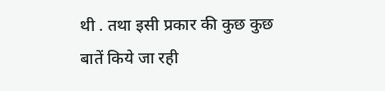थी . तथा इसी प्रकार की कुछ कुछ बातें किये जा रही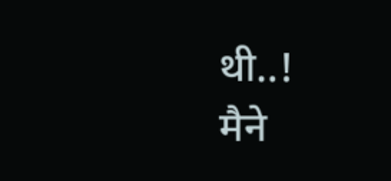थी..!
मैने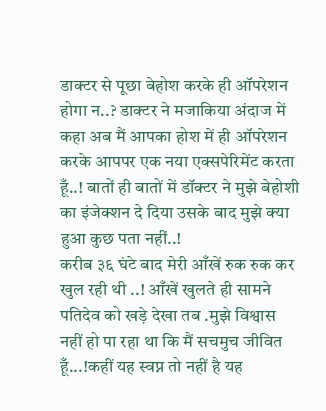डाक्टर से पूछा बेहोश करके ही ऑपरेशन होगा न..? डाक्टर ने मजाकिया अंदाज में कहा अब मैं आपका होश में ही ऑपरेशन करके आपपर एक नया एक्सपेरिमेंट करता हूँ..! बातों ही बातों में डॉक्टर ने मुझे बेहोशी का इंजेक्शन दे दिया उसके बाद मुझे क्या हुआ कुछ पता नहीं..!
करीब ३६ घंटे बाद मेरी आँखें रुक रुक कर खुल रही थी ..! आँखें खुलते ही सामने पतिदेव को खड़े देखा तब .मुझे विश्वास नहीं हो पा रहा था कि मैं सचमुच जीवित हूँ...!कहीं यह स्वप्न तो नहीं है यह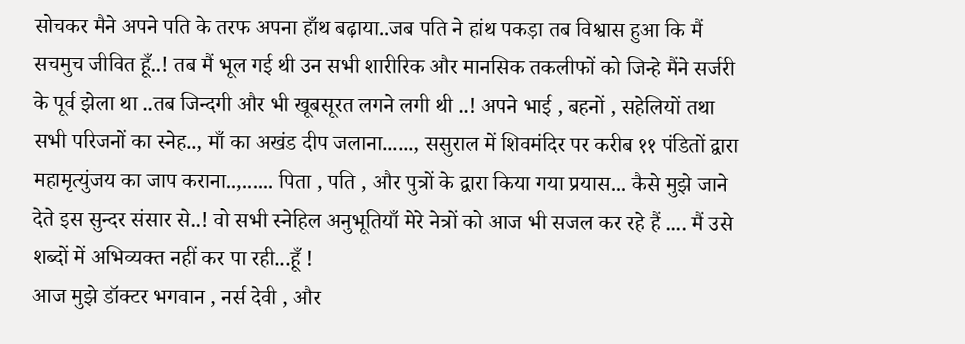सोचकर मैने अपने पति के तरफ अपना हाँथ बढ़ाया..जब पति ने हांथ पकड़ा तब विश्वास हुआ कि मैं सचमुच जीवित हूँ..! तब मैं भूल गई थी उन सभी शारीरिक और मानसिक तकलीफों को जिन्हे मैंने सर्जरी के पूर्व झेला था ..तब जिन्दगी और भी खूबसूरत लगने लगी थी ..! अपने भाई , बहनों , सहेलियों तथा सभी परिजनों का स्नेह.., माँ का अखंड दीप जलाना......, ससुराल में शिवमंदिर पर करीब ११ पंडितों द्वारा महामृत्युंजय का जाप कराना..,...... पिता , पति , और पुत्रों के द्वारा किया गया प्रयास... कैसे मुझे जाने देते इस सुन्दर संसार से..! वो सभी स्नेहिल अनुभूतियाँ मेरे नेत्रों को आज भी सजल कर रहे हैं .... मैं उसे शब्दों में अभिव्यक्त नहीं कर पा रही...हूँ !
आज मुझे डॉक्टर भगवान , नर्स देवी , और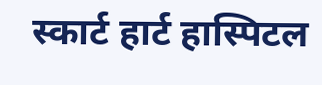स्कार्ट हार्ट हास्पिटल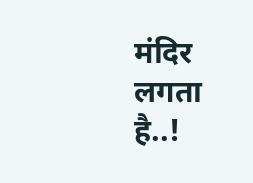मंदिर लगता है..!